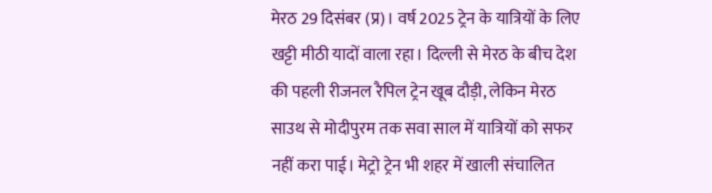मेरठ 29 दिसंबर (प्र)। वर्ष 2025 ट्रेन के यात्रियों के लिए खट्टी मीठी यादों वाला रहा। दिल्ली से मेरठ के बीच देश की पहली रीजनल रैपिल ट्रेन खूब दौड़ी, लेकिन मेरठ साउथ से मोदीपुरम तक सवा साल में यात्रियों को सफर नहीं करा पाई। मेट्रो ट्रेन भी शहर में खाली संचालित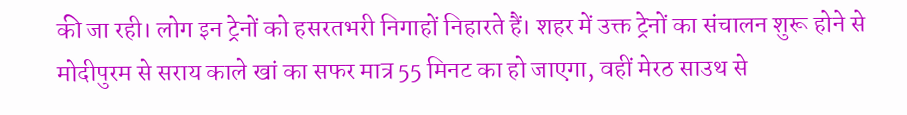की जा रही। लोग इन ट्रेनों को हसरतभरी निगाहों निहारते हैं। शहर में उक्त ट्रेनों का संचालन शुरू होने से मोदीपुरम से सराय काले खां का सफर मात्र 55 मिनट का हो जाएगा, वहीं मेरठ साउथ से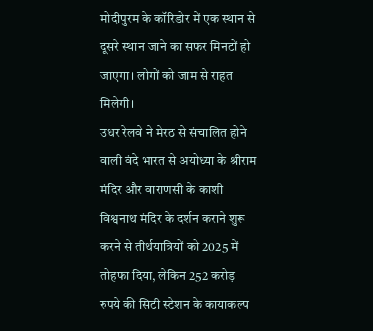मोदीपुरम के कॉरिडोर में एक स्थान से दूसरे स्थान जाने का सफर मिनटों हो जाएगा। लोगों को जाम से राहत मिलेगी।
उधर रेलवे ने मेरठ से संचालित होने वाली वंदे भारत से अयोध्या के श्रीराम मंदिर और वाराणसी के काशी विश्वनाथ मंदिर के दर्शन कराने शुरू करने से तीर्थयात्रियों को 2025 में तोहफा दिया, लेकिन 252 करोड़ रुपये की सिटी स्टेशन के कायाकल्प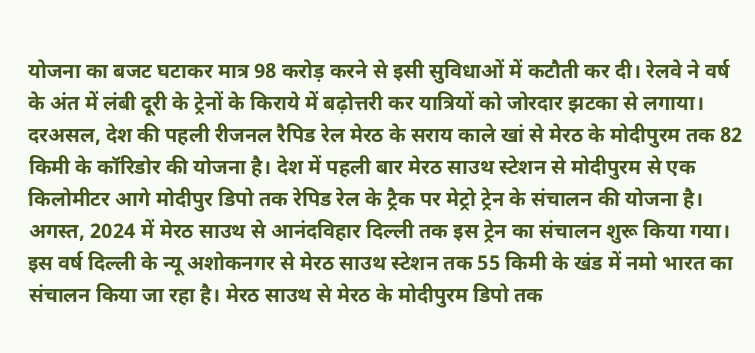योजना का बजट घटाकर मात्र 98 करोड़ करने से इसी सुविधाओं में कटौती कर दी। रेलवे ने वर्ष के अंत में लंबी दूरी के ट्रेनों के किराये में बढ़ोत्तरी कर यात्रियों को जोरदार झटका से लगाया। दरअसल, देश की पहली रीजनल रैपिड रेल मेरठ के सराय काले खां से मेरठ के मोदीपुरम तक 82 किमी के कॉरिडोर की योजना है। देश में पहली बार मेरठ साउथ स्टेशन से मोदीपुरम से एक किलोमीटर आगे मोदीपुर डिपो तक रेपिड रेल के ट्रैक पर मेट्रो ट्रेन के संचालन की योजना है। अगस्त, 2024 में मेरठ साउथ से आनंदविहार दिल्ली तक इस ट्रेन का संचालन शुरू किया गया।
इस वर्ष दिल्ली के न्यू अशोकनगर से मेरठ साउथ स्टेशन तक 55 किमी के खंड में नमो भारत का संचालन किया जा रहा है। मेरठ साउथ से मेरठ के मोदीपुरम डिपो तक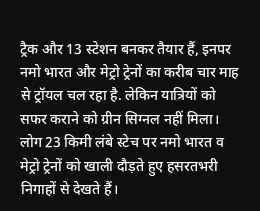ट्रैक और 13 स्टेशन बनकर तैयार हैं, इनपर नमो भारत और मेट्रो ट्रेनों का करीब चार माह से ट्रॉयल चल रहा है. लेकिन यात्रियों को सफर कराने को ग्रीन सिग्नल नहीं मिला। लोग 23 किमी लंबे स्टेच पर नमो भारत व मेट्रो ट्रेनों को खाली दौड़ते हुए हसरतभरी निगाहों से देखते हैं।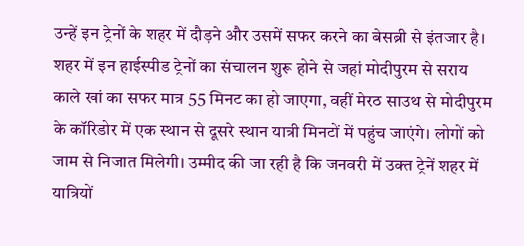उन्हें इन ट्रेनों के शहर में दौड़ने और उसमें सफर करने का बेसब्री से इंतजार है। शहर में इन हाईस्पीड ट्रेनों का संचालन शुरू होने से जहां मोदीपुरम से सराय काले खां का सफर मात्र 55 मिनट का हो जाएगा, वहीं मेरठ साउथ से मोदीपुरम के कॉरिडोर में एक स्थान से दूसरे स्थान यात्री मिनटों में पहुंच जाएंगे। लोगों को जाम से निजात मिलेगी। उम्मीद की जा रही है कि जनवरी में उक्त ट्रेनें शहर में यात्रियों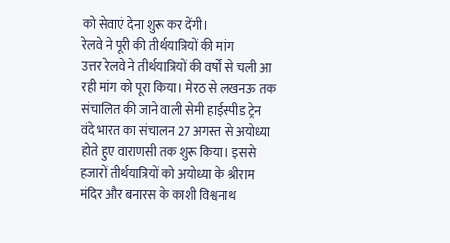को सेवाएं देना शुरू कर देंगी।
रेलवे ने पूरी की तीर्थयात्रियों की मांग
उत्तर रेलवे ने तीर्थयात्रियों की वर्षों से चली आ रही मांग को पूरा किया। मेरठ से लखनऊ तक संचालित की जाने वाली सेमी हाईस्पीड ट्रेन वंदे भारत का संचालन 27 अगस्त से अयोध्या होते हुए वाराणसी तक शुरू किया। इससे हजारों तीर्थयात्रियों को अयोध्या के श्रीराम मंदिर और बनारस के काशी विश्वनाथ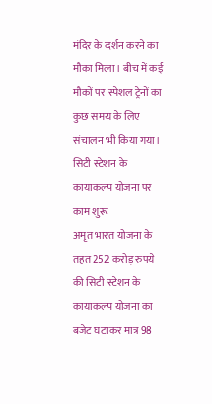मंदिर के दर्शन करने का मौका मिला। बीच में कई मौकों पर स्पेशल ट्रेनों का कुछ समय के लिए संचालन भी किया गया।
सिटी स्टेशन के कायाकल्प योजना पर काम शुरू
अमृत भारत योजना के तहत 252 करोड़ रुपये की सिटी स्टेशन के कायाकल्प योजना का बजेट घटाकर मात्र 98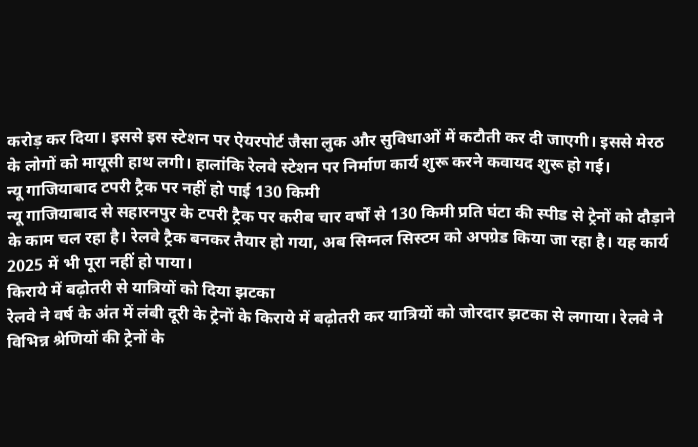करोड़ कर दिया। इससे इस स्टेशन पर ऐयरपोर्ट जैसा लुक और सुविधाओं में कटौती कर दी जाएगी। इससे मेरठ के लोगों को मायूसी हाथ लगी। हालांकि रेलवे स्टेशन पर निर्माण कार्य शुरू करने कवायद शुरू हो गई।
न्यू गाजियाबाद टपरी ट्रैक पर नहीं हो पाई 130 किमी
न्यू गाजियाबाद से सहारनपुर के टपरी ट्रैक पर करीब चार वर्षों से 130 किमी प्रति घंटा की स्पीड से ट्रेनों को दौड़ाने के काम चल रहा है। रेलवे ट्रैक बनकर तैयार हो गया, अब सिग्नल सिस्टम को अपग्रेड किया जा रहा है। यह कार्य 2025 में भी पूरा नहीं हो पाया।
किराये में बढ़ोतरी से यात्रियों को दिया झटका
रेलवे ने वर्ष के अंत में लंबी दूरी के ट्रेनों के किराये में बढ़ोतरी कर यात्रियों को जोरदार झटका से लगाया। रेलवे ने विभिन्न श्रेणियों की ट्रेनों के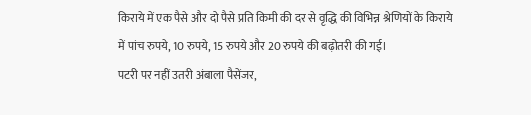किराये में एक पैसे और दो पैसे प्रति किमी की दर से वृद्धि की विभिन्न श्रेणियों के किराये में पांच रुपये, 10 रुपये, 15 रुपये और 20 रुपये की बढ़ोतरी की गई।
पटरी पर नहीं उतरी अंबाला पैसेंजर,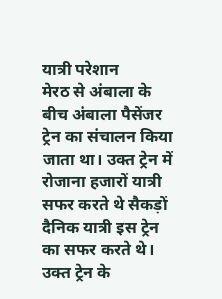यात्री परेशान
मेरठ से अंबाला के बीच अंबाला पैसेंजर ट्रेन का संचालन किया जाता था। उक्त ट्रेन में रोजाना हजारों यात्री सफर करते थे सैकड़ों दैनिक यात्री इस ट्रेन का सफर करते थे। उक्त ट्रेन के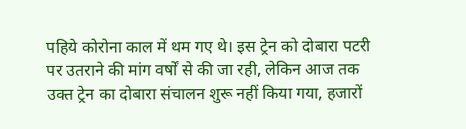पहिये कोरोना काल में थम गए थे। इस ट्रेन को दोबारा पटरी पर उतराने की मांग वर्षों से की जा रही, लेकिन आज तक उक्त ट्रेन का दोबारा संचालन शुरू नहीं किया गया, हजारों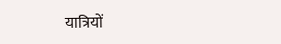यात्रियों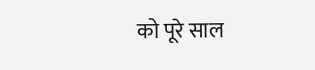को पूरे साल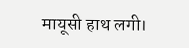मायूसी हाथ लगी।